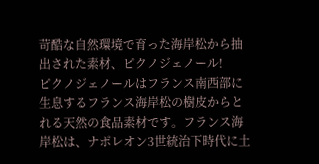苛酷な自然環境で育った海岸松から抽出された素材、ピクノジェノール!
ピクノジェノールはフランス南西部に生息するフランス海岸松の樹皮からとれる天然の食品素材です。フランス海岸松は、ナポレオン3世統治下時代に土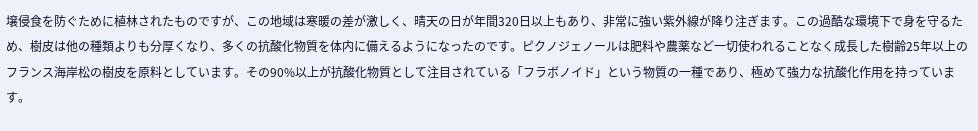壌侵食を防ぐために植林されたものですが、この地域は寒暖の差が激しく、晴天の日が年間320日以上もあり、非常に強い紫外線が降り注ぎます。この過酷な環境下で身を守るため、樹皮は他の種類よりも分厚くなり、多くの抗酸化物質を体内に備えるようになったのです。ピクノジェノールは肥料や農薬など一切使われることなく成長した樹齢25年以上のフランス海岸松の樹皮を原料としています。その90%以上が抗酸化物質として注目されている「フラボノイド」という物質の一種であり、極めて強力な抗酸化作用を持っています。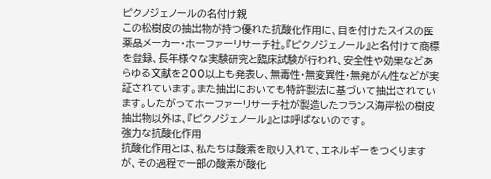ピクノジェノールの名付け親
この松樹皮の抽出物が持つ優れた抗酸化作用に、目を付けたスイスの医薬品メーカー・ホーファーリサーチ社。『ピクノジェノール』と名付けて商標を登録、長年様々な実験研究と臨床試験が行われ、安全性や効果などあらゆる文献を200以上も発表し、無毒性・無変異性・無発がん性などが実証されています。また抽出においても特許製法に基づいて抽出されています。したがってホーファーリサーチ社が製造したフランス海岸松の樹皮抽出物以外は、『ピクノジェノール』とは呼ばないのです。
強力な抗酸化作用
抗酸化作用とは、私たちは酸素を取り入れて、エネルギーをつくりますが、その過程で一部の酸素が酸化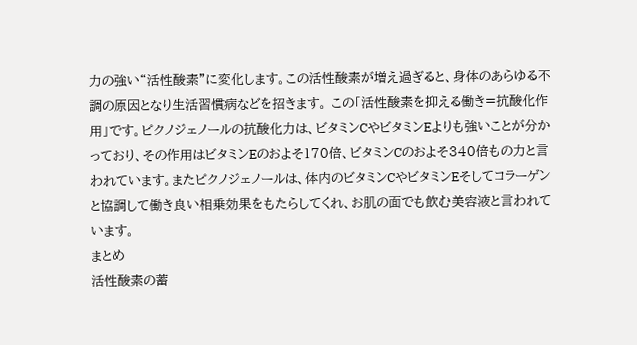力の強い“活性酸素”に変化します。この活性酸素が増え過ぎると、身体のあらゆる不調の原因となり生活習慣病などを招きます。 この「活性酸素を抑える働き=抗酸化作用」です。ピクノジェノールの抗酸化力は、ビタミンCやビタミンEよりも強いことが分かっており、その作用はビタミンEのおよそ170倍、ビタミンCのおよそ340倍もの力と言われています。またピクノジェノールは、体内のビタミンCやビタミンEそしてコラーゲンと協調して働き良い相乗効果をもたらしてくれ、お肌の面でも飲む美容液と言われています。
まとめ
活性酸素の蓄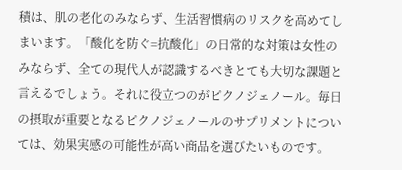積は、肌の老化のみならず、生活習慣病のリスクを高めてしまいます。「酸化を防ぐ=抗酸化」の日常的な対策は女性のみならず、全ての現代人が認識するべきとても大切な課題と言えるでしょう。それに役立つのがピクノジェノール。毎日の摂取が重要となるピクノジェノールのサプリメントについては、効果実感の可能性が高い商品を選びたいものです。